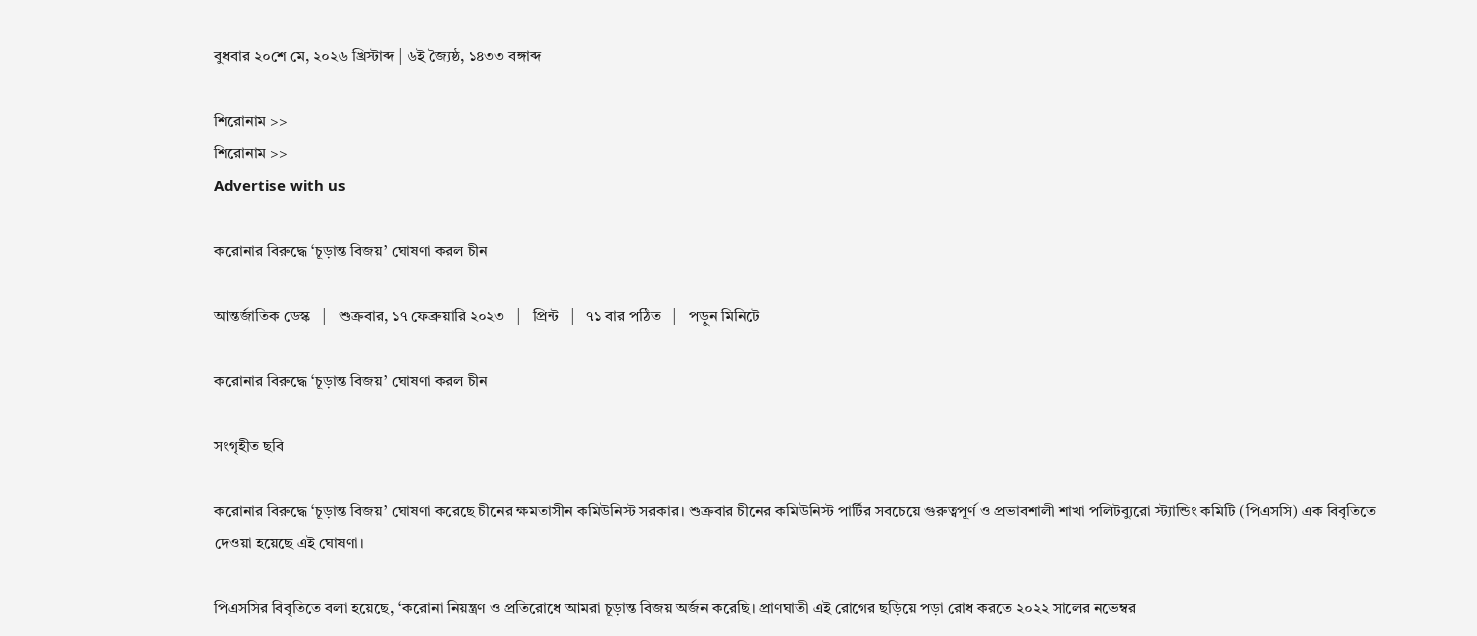বুধবার ২০শে মে, ২০২৬ খ্রিস্টাব্দ | ৬ই জ্যৈষ্ঠ, ১৪৩৩ বঙ্গাব্দ

শিরোনাম >>
শিরোনাম >>
Advertise with us

করোনার বিরুদ্ধে ‘চূড়ান্ত বিজয়’ ঘোষণা করল চীন

আন্তর্জাতিক ডেস্ক   |   শুক্রবার, ১৭ ফেব্রুয়ারি ২০২৩   |   প্রিন্ট   |   ৭১ বার পঠিত   |   পড়ুন মিনিটে

করোনার বিরুদ্ধে ‘চূড়ান্ত বিজয়’ ঘোষণা করল চীন

সংগৃহীত ছবি

করোনার বিরুদ্ধে ‘চূড়ান্ত বিজয়’ ঘোষণা করেছে চীনের ক্ষমতাসীন কমিউনিস্ট সরকার। শুক্রবার চীনের কমিউনিস্ট পার্টির সবচেয়ে গুরুত্বপূর্ণ ও প্রভাবশালী শাখা পলিটব্যুরো স্ট্যান্ডিং কমিটি (পিএসসি) এক বিবৃতিতে দেওয়া হয়েছে এই ঘোষণা।

পিএসসির বিবৃতিতে বলা হয়েছে, ‘করোনা নিয়ন্ত্রণ ও প্রতিরোধে আমরা চূড়ান্ত বিজয় অর্জন করেছি। প্রাণঘাতী এই রোগের ছড়িয়ে পড়া রোধ করতে ২০২২ সালের নভেম্বর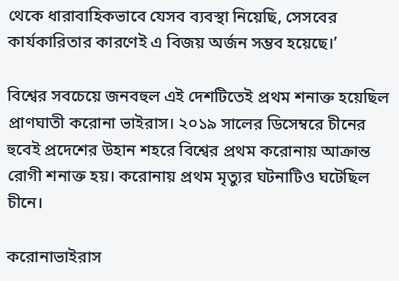থেকে ধারাবাহিকভাবে যেসব ব্যবস্থা নিয়েছি, সেসবের কার্যকারিতার কারণেই এ বিজয় অর্জন সম্ভব হয়েছে।’

বিশ্বের সবচেয়ে জনবহুল এই দেশটিতেই প্রথম শনাক্ত হয়েছিল প্রাণঘাতী করোনা ভাইরাস। ২০১৯ সালের ডিসেম্বরে চীনের হুবেই প্রদেশের উহান শহরে বিশ্বের প্রথম করোনায় আক্রান্ত রোগী শনাক্ত হয়। করোনায় প্রথম মৃত্যুর ঘটনাটিও ঘটেছিল চীনে।

করোনাভাইরাস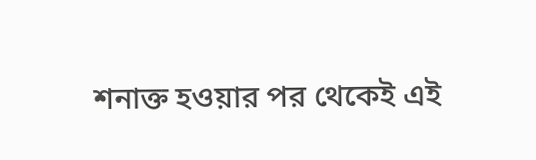শনাক্ত হওয়ার পর থেকেই এই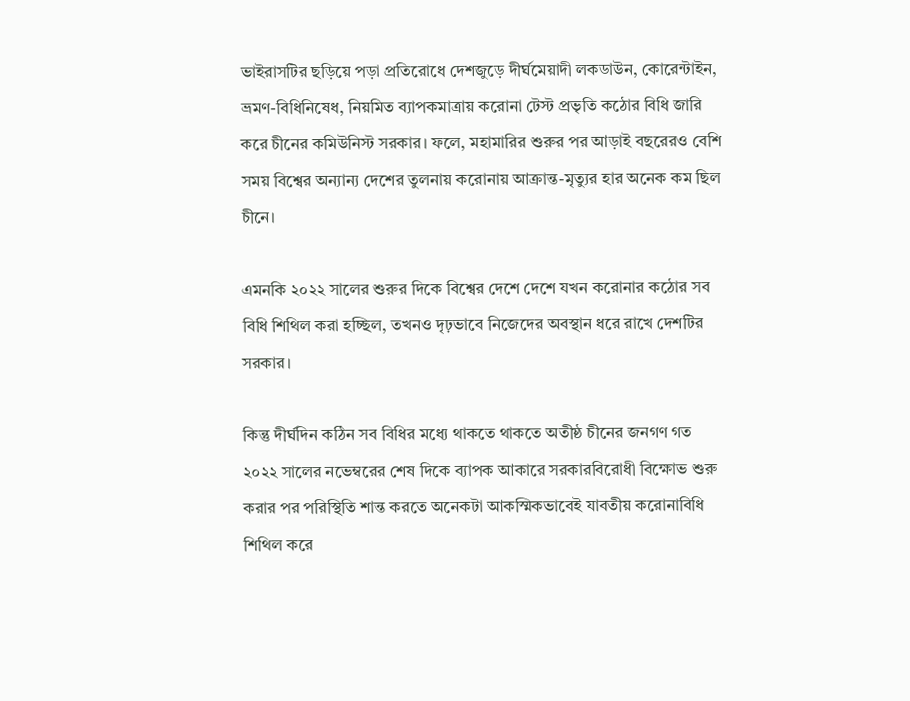ভাইরাসটির ছড়িয়ে পড়া প্রতিরোধে দেশজুড়ে দীর্ঘমেয়াদী লকডাউন, কোরেন্টাইন, ভ্রমণ-বিধিনিষেধ, নিয়মিত ব্যাপকমাত্রায় করোনা টেস্ট প্রভৃতি কঠোর বিধি জারি করে চীনের কমিউনিস্ট সরকার। ফলে, মহামারির শুরুর পর আড়াই বছরেরও বেশি সময় বিশ্বের অন্যান্য দেশের তুলনায় করোনায় আক্রান্ত-মৃত্যুর হার অনেক কম ছিল চীনে।

এমনকি ২০২২ সালের শুরুর দিকে বিশ্বের দেশে দেশে যখন করোনার কঠোর সব বিধি শিথিল করা হচ্ছিল, তখনও দৃঢ়ভাবে নিজেদের অবস্থান ধরে রাখে দেশটির সরকার।

কিন্তু দীর্ঘদিন কঠিন সব বিধির মধ্যে থাকতে থাকতে অতীষ্ঠ চীনের জনগণ গত ২০২২ সালের নভেম্বরের শেষ দিকে ব্যাপক আকারে সরকারবিরোধী বিক্ষোভ শুরু করার পর পরিস্থিতি শান্ত করতে অনেকটা আকস্মিকভাবেই যাবতীয় করোনাবিধি শিথিল করে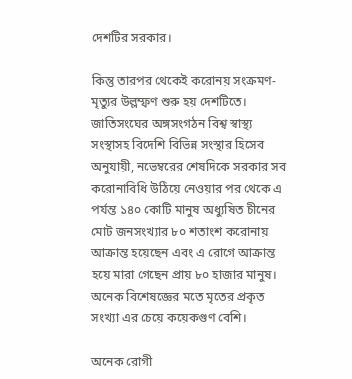দেশটির সরকার।

কিন্তু তারপর থেকেই করোনয় সংক্রমণ-মৃত্যুর উল্লম্ফণ শুরু হয় দেশটিতে। জাতিসংঘের অঙ্গসংগঠন বিশ্ব স্বাস্থ্য সংস্থাসহ বিদেশি বিভিন্ন সংস্থার হিসেব অনুযায়ী, নভেম্বরের শেষদিকে সরকার সব করোনাবিধি উঠিয়ে নেওয়ার পর থেকে এ পর্যন্ত ১৪০ কোটি মানুষ অধ্যুষিত চীনের মোট জনসংখ্যার ৮০ শতাংশ করোনায় আক্রান্ত হয়েছেন এবং এ রোগে আক্রান্ত হয়ে মারা গেছেন প্রায় ৮০ হাজার মানুষ। অনেক বিশেষজ্ঞের মতে মৃতের প্রকৃত সংখ্যা এর চেয়ে কয়েকগুণ বেশি।

অনেক রোগী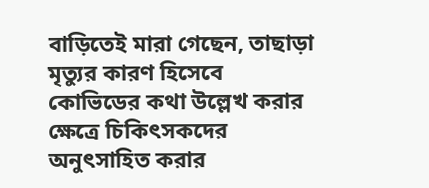বাড়িতেই মারা গেছেন, তাছাড়া মৃত্যুর কারণ হিসেবে কোভিডের কথা উল্লেখ করার ক্ষেত্রে চিকিৎসকদের অনুৎসাহিত করার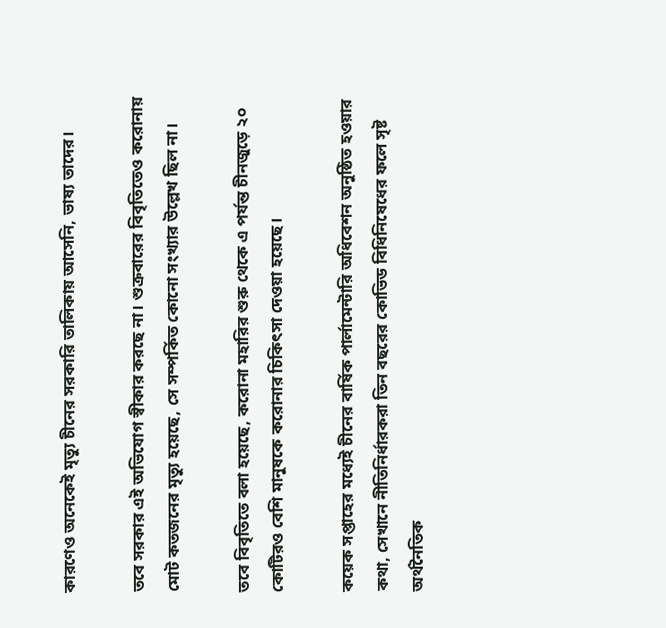কারণেও অনেকেই মৃত্যু চীনের সরকারি তালিকায় আসেনি, ভাষ্য তাদের।

তবে সরকার এই অভিযোগ স্বীকার করছে না। শুক্রবারের বিবৃতিতেও করোনায় মোট কতজনের মৃত্যু হয়েছে, সে সম্পর্কিত কোনো সংখ্যার উল্লেখ ছিল না।

তবে বিবৃতিতে বলা হয়েছে, করোনা মহারির শুরু থেকে এ পর্যন্ত চীনজুড়ে ২০ কোটিরও বেশি মানুষকে করোনার চিকিৎসা দেওয়া হয়েছে।

কয়েক সপ্তাহের মধ্যেই চীনের বার্ষিক পার্লামেন্টারি অধিবেশন অনুষ্ঠিত হওয়ার কথা, সেখানে নীতিনির্ধারকরা তিন বছরের কোভিড বিধিনিষেধের ফলে সৃষ্ট অর্থনৈতিক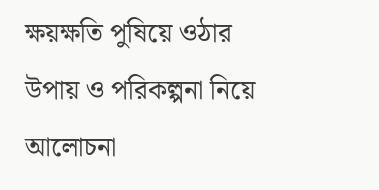ক্ষয়ক্ষতি পুষিয়ে ওঠার উপায় ও পরিকল্পনা নিয়ে আলোচনা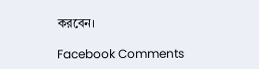করবেন।

Facebook Comments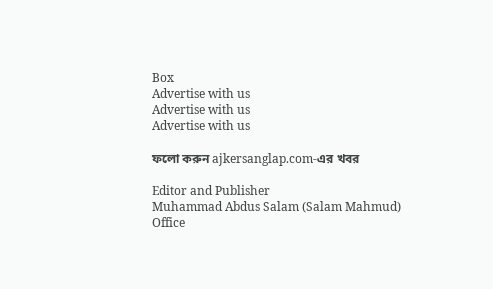Box
Advertise with us
Advertise with us
Advertise with us

ফলো করুন ajkersanglap.com-এর খবর

Editor and Publisher
Muhammad Abdus Salam (Salam Mahmud)
Office